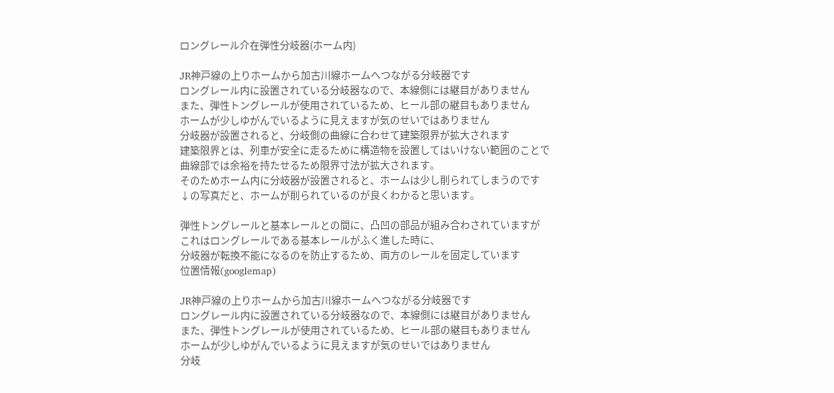ロングレール介在弾性分岐器(ホーム内)

JR神戸線の上りホームから加古川線ホームへつながる分岐器です
ロングレール内に設置されている分岐器なので、本線側には継目がありません
また、弾性トングレールが使用されているため、ヒール部の継目もありません
ホームが少しゆがんでいるように見えますが気のせいではありません
分岐器が設置されると、分岐側の曲線に合わせて建築限界が拡大されます
建築限界とは、列車が安全に走るために構造物を設置してはいけない範囲のことで
曲線部では余裕を持たせるため限界寸法が拡大されます。
そのためホーム内に分岐器が設置されると、ホームは少し削られてしまうのです
↓の写真だと、ホームが削られているのが良くわかると思います。

弾性トングレールと基本レールとの間に、凸凹の部品が組み合わされていますが
これはロングレールである基本レールがふく進した時に、
分岐器が転換不能になるのを防止するため、両方のレールを固定しています
位置情報(googlemap)

JR神戸線の上りホームから加古川線ホームへつながる分岐器です
ロングレール内に設置されている分岐器なので、本線側には継目がありません
また、弾性トングレールが使用されているため、ヒール部の継目もありません
ホームが少しゆがんでいるように見えますが気のせいではありません
分岐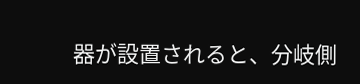器が設置されると、分岐側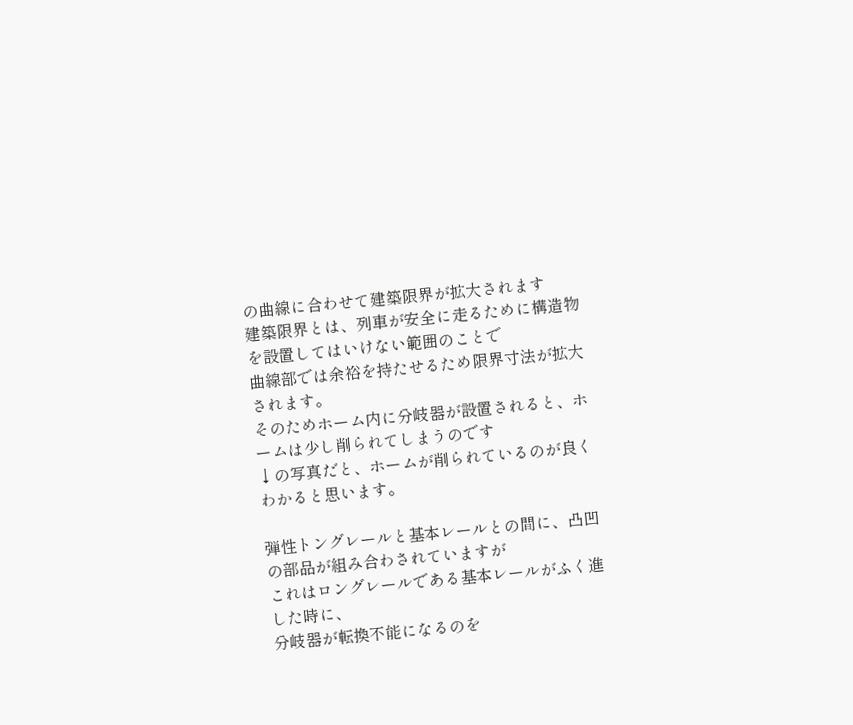の曲線に合わせて建築限界が拡大されます
建築限界とは、列車が安全に走るために構造物を設置してはいけない範囲のことで
曲線部では余裕を持たせるため限界寸法が拡大されます。
そのためホーム内に分岐器が設置されると、ホームは少し削られてしまうのです
↓の写真だと、ホームが削られているのが良くわかると思います。

弾性トングレールと基本レールとの間に、凸凹の部品が組み合わされていますが
これはロングレールである基本レールがふく進した時に、
分岐器が転換不能になるのを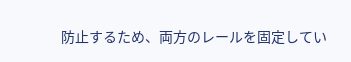防止するため、両方のレールを固定してい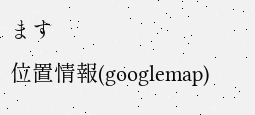ます
位置情報(googlemap)